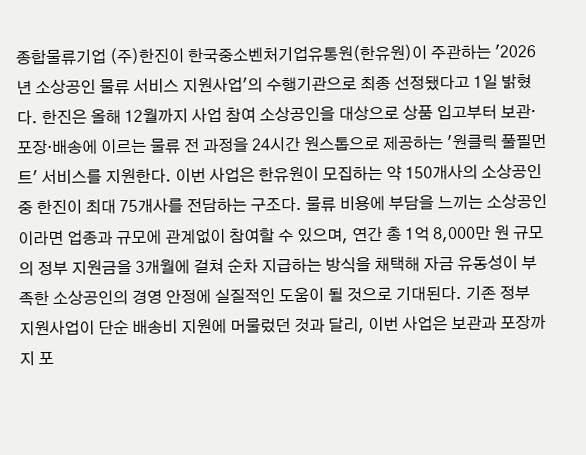종합물류기업 (주)한진이 한국중소벤처기업유통원(한유원)이 주관하는 '2026년 소상공인 물류 서비스 지원사업'의 수행기관으로 최종 선정됐다고 1일 밝혔다. 한진은 올해 12월까지 사업 참여 소상공인을 대상으로 상품 입고부터 보관·포장·배송에 이르는 물류 전 과정을 24시간 원스톱으로 제공하는 '원클릭 풀필먼트' 서비스를 지원한다. 이번 사업은 한유원이 모집하는 약 150개사의 소상공인 중 한진이 최대 75개사를 전담하는 구조다. 물류 비용에 부담을 느끼는 소상공인이라면 업종과 규모에 관계없이 참여할 수 있으며, 연간 총 1억 8,000만 원 규모의 정부 지원금을 3개월에 걸쳐 순차 지급하는 방식을 채택해 자금 유동성이 부족한 소상공인의 경영 안정에 실질적인 도움이 될 것으로 기대된다. 기존 정부 지원사업이 단순 배송비 지원에 머물렀던 것과 달리, 이번 사업은 보관과 포장까지 포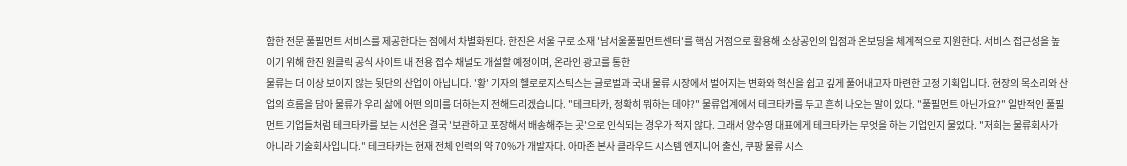함한 전문 풀필먼트 서비스를 제공한다는 점에서 차별화된다. 한진은 서울 구로 소재 '남서울풀필먼트센터'를 핵심 거점으로 활용해 소상공인의 입점과 온보딩을 체계적으로 지원한다. 서비스 접근성을 높이기 위해 한진 원클릭 공식 사이트 내 전용 접수 채널도 개설할 예정이며, 온라인 광고를 통한
물류는 더 이상 보이지 않는 뒷단의 산업이 아닙니다. '황' 기자의 헬로로지스틱스는 글로벌과 국내 물류 시장에서 벌어지는 변화와 혁신을 쉽고 깊게 풀어내고자 마련한 고정 기획입니다. 현장의 목소리와 산업의 흐름을 담아 물류가 우리 삶에 어떤 의미를 더하는지 전해드리겠습니다. "테크타카, 정확히 뭐하는 데야?" 물류업계에서 테크타카를 두고 흔히 나오는 말이 있다. "풀필먼트 아닌가요?" 일반적인 풀필먼트 기업들처럼 테크타카를 보는 시선은 결국 '보관하고 포장해서 배송해주는 곳'으로 인식되는 경우가 적지 않다. 그래서 양수영 대표에게 테크타카는 무엇을 하는 기업인지 물었다. "저희는 물류회사가 아니라 기술회사입니다." 테크타카는 현재 전체 인력의 약 70%가 개발자다. 아마존 본사 클라우드 시스템 엔지니어 출신, 쿠팡 물류 시스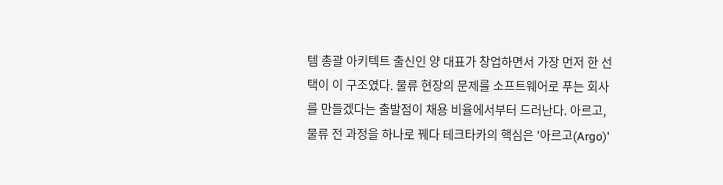템 총괄 아키텍트 출신인 양 대표가 창업하면서 가장 먼저 한 선택이 이 구조였다. 물류 현장의 문제를 소프트웨어로 푸는 회사를 만들겠다는 출발점이 채용 비율에서부터 드러난다. 아르고, 물류 전 과정을 하나로 꿰다 테크타카의 핵심은 '아르고(Argo)'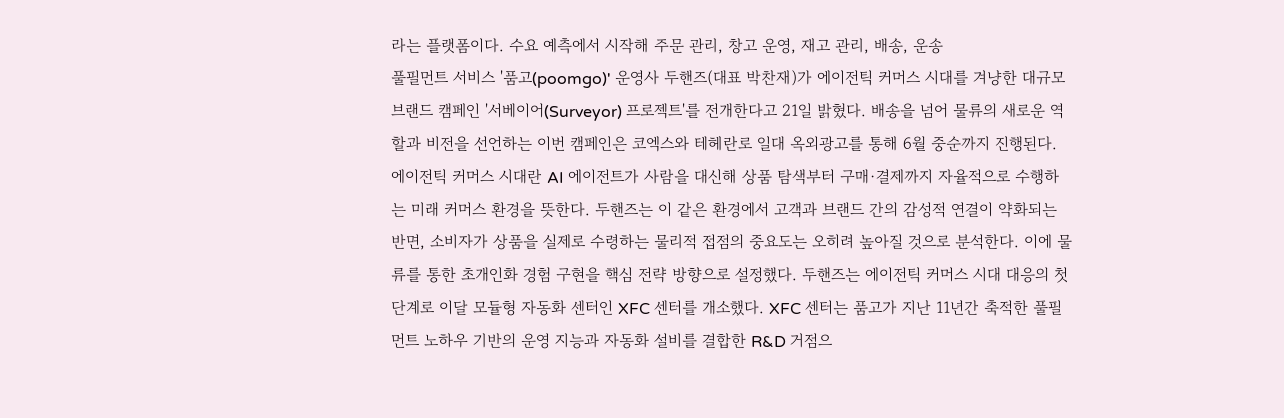라는 플랫폼이다. 수요 예측에서 시작해 주문 관리, 창고 운영, 재고 관리, 배송, 운송
풀필먼트 서비스 '품고(poomgo)' 운영사 두핸즈(대표 박찬재)가 에이전틱 커머스 시대를 겨냥한 대규모 브랜드 캠페인 '서베이어(Surveyor) 프로젝트'를 전개한다고 21일 밝혔다. 배송을 넘어 물류의 새로운 역할과 비전을 선언하는 이번 캠페인은 코엑스와 테헤란로 일대 옥외광고를 통해 6월 중순까지 진행된다. 에이전틱 커머스 시대란 AI 에이전트가 사람을 대신해 상품 탐색부터 구매·결제까지 자율적으로 수행하는 미래 커머스 환경을 뜻한다. 두핸즈는 이 같은 환경에서 고객과 브랜드 간의 감성적 연결이 약화되는 반면, 소비자가 상품을 실제로 수령하는 물리적 접점의 중요도는 오히려 높아질 것으로 분석한다. 이에 물류를 통한 초개인화 경험 구현을 핵심 전략 방향으로 설정했다. 두핸즈는 에이전틱 커머스 시대 대응의 첫 단계로 이달 모듈형 자동화 센터인 XFC 센터를 개소했다. XFC 센터는 품고가 지난 11년간 축적한 풀필먼트 노하우 기반의 운영 지능과 자동화 설비를 결합한 R&D 거점으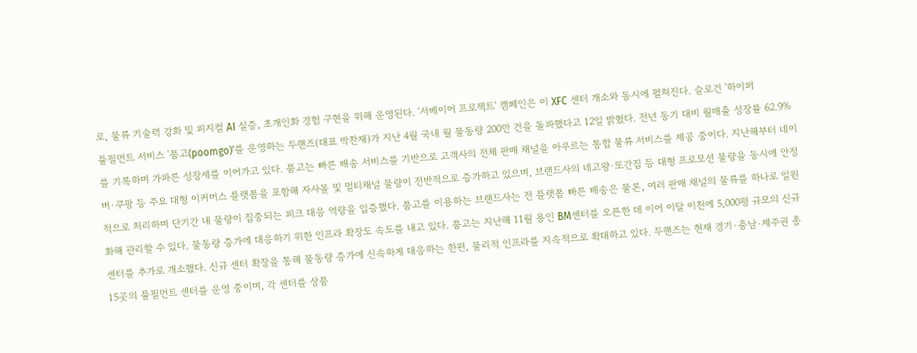로, 물류 기술력 강화 및 피지컬 AI 실증, 초개인화 경험 구현을 위해 운영된다. '서베이어 프로젝트' 캠페인은 이 XFC 센터 개소와 동시에 펼쳐진다. 슬로건 '하이퍼
풀필먼트 서비스 '품고(poomgo)'를 운영하는 두핸즈(대표 박찬재)가 지난 4월 국내 월 물동량 200만 건을 돌파했다고 12일 밝혔다. 전년 동기 대비 월매출 성장률 62.9%를 기록하며 가파른 성장세를 이어가고 있다. 품고는 빠른 배송 서비스를 기반으로 고객사의 전체 판매 채널을 아우르는 통합 물류 서비스를 제공 중이다. 지난해부터 네이버·쿠팡 등 주요 대형 이커머스 플랫폼을 포함해 자사몰 및 멀티채널 물량이 전반적으로 증가하고 있으며, 브랜드사의 네고왕·또간집 등 대형 프로모션 물량을 동시에 안정적으로 처리하며 단기간 내 물량이 집중되는 피크 대응 역량을 입증했다. 품고를 이용하는 브랜드사는 전 플랫폼 빠른 배송은 물론, 여러 판매 채널의 물류를 하나로 일원화해 관리할 수 있다. 물동량 증가에 대응하기 위한 인프라 확장도 속도를 내고 있다. 품고는 지난해 11월 용인 BM센터를 오픈한 데 이어 이달 이천에 5,000평 규모의 신규 센터를 추가로 개소했다. 신규 센터 확장을 통해 물동량 증가에 신속하게 대응하는 한편, 물리적 인프라를 지속적으로 확대하고 있다. 두핸즈는 현재 경기·충남·제주권 총 15곳의 풀필먼트 센터를 운영 중이며, 각 센터를 상품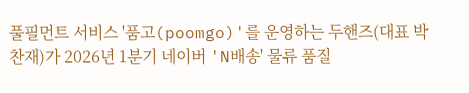풀필먼트 서비스 '품고(poomgo)'를 운영하는 두핸즈(대표 박찬재)가 2026년 1분기 네이버 'N배송' 물류 품질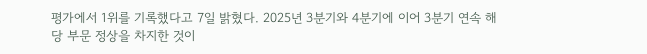평가에서 1위를 기록했다고 7일 밝혔다. 2025년 3분기와 4분기에 이어 3분기 연속 해당 부문 정상을 차지한 것이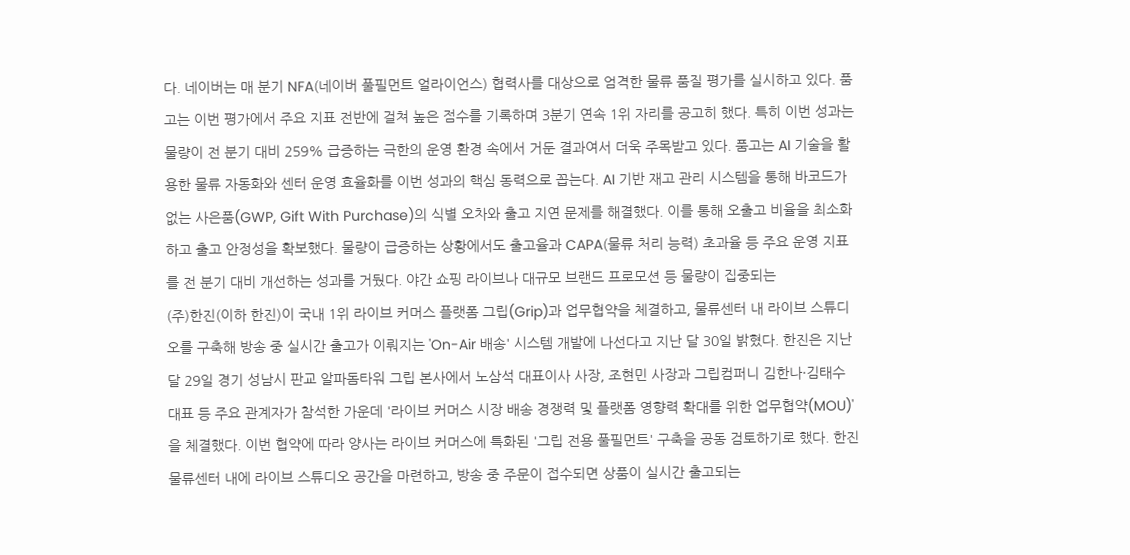다. 네이버는 매 분기 NFA(네이버 풀필먼트 얼라이언스) 협력사를 대상으로 엄격한 물류 품질 평가를 실시하고 있다. 품고는 이번 평가에서 주요 지표 전반에 걸쳐 높은 점수를 기록하며 3분기 연속 1위 자리를 공고히 했다. 특히 이번 성과는 물량이 전 분기 대비 259% 급증하는 극한의 운영 환경 속에서 거둔 결과여서 더욱 주목받고 있다. 품고는 AI 기술을 활용한 물류 자동화와 센터 운영 효율화를 이번 성과의 핵심 동력으로 꼽는다. AI 기반 재고 관리 시스템을 통해 바코드가 없는 사은품(GWP, Gift With Purchase)의 식별 오차와 출고 지연 문제를 해결했다. 이를 통해 오출고 비율을 최소화하고 출고 안정성을 확보했다. 물량이 급증하는 상황에서도 출고율과 CAPA(물류 처리 능력) 초과율 등 주요 운영 지표를 전 분기 대비 개선하는 성과를 거뒀다. 야간 쇼핑 라이브나 대규모 브랜드 프로모션 등 물량이 집중되는
(주)한진(이하 한진)이 국내 1위 라이브 커머스 플랫폼 그립(Grip)과 업무협약을 체결하고, 물류센터 내 라이브 스튜디오를 구축해 방송 중 실시간 출고가 이뤄지는 'On-Air 배송' 시스템 개발에 나선다고 지난 달 30일 밝혔다. 한진은 지난 달 29일 경기 성남시 판교 알파돔타워 그립 본사에서 노삼석 대표이사 사장, 조현민 사장과 그립컴퍼니 김한나·김태수 대표 등 주요 관계자가 참석한 가운데 '라이브 커머스 시장 배송 경쟁력 및 플랫폼 영향력 확대를 위한 업무협약(MOU)'을 체결했다. 이번 협약에 따라 양사는 라이브 커머스에 특화된 '그립 전용 풀필먼트' 구축을 공동 검토하기로 했다. 한진 물류센터 내에 라이브 스튜디오 공간을 마련하고, 방송 중 주문이 접수되면 상품이 실시간 출고되는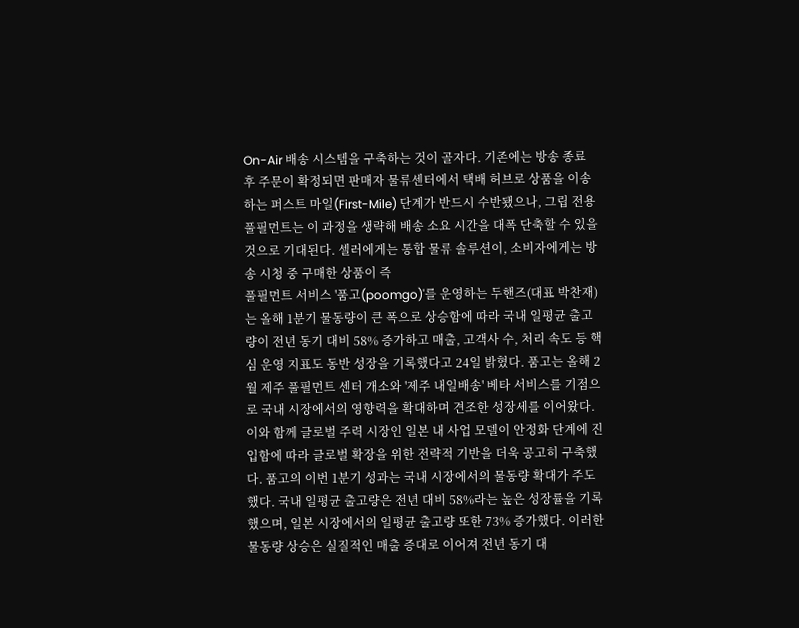On-Air 배송 시스템을 구축하는 것이 골자다. 기존에는 방송 종료 후 주문이 확정되면 판매자 물류센터에서 택배 허브로 상품을 이송하는 퍼스트 마일(First-Mile) 단계가 반드시 수반됐으나, 그립 전용 풀필먼트는 이 과정을 생략해 배송 소요 시간을 대폭 단축할 수 있을 것으로 기대된다. 셀러에게는 통합 물류 솔루션이, 소비자에게는 방송 시청 중 구매한 상품이 즉
풀필먼트 서비스 '품고(poomgo)'를 운영하는 두핸즈(대표 박찬재)는 올해 1분기 물동량이 큰 폭으로 상승함에 따라 국내 일평균 출고량이 전년 동기 대비 58% 증가하고 매출, 고객사 수, 처리 속도 등 핵심 운영 지표도 동반 성장을 기록했다고 24일 밝혔다. 품고는 올해 2월 제주 풀필먼트 센터 개소와 '제주 내일배송' 베타 서비스를 기점으로 국내 시장에서의 영향력을 확대하며 견조한 성장세를 이어왔다. 이와 함께 글로벌 주력 시장인 일본 내 사업 모델이 안정화 단계에 진입함에 따라 글로벌 확장을 위한 전략적 기반을 더욱 공고히 구축했다. 품고의 이번 1분기 성과는 국내 시장에서의 물동량 확대가 주도했다. 국내 일평균 출고량은 전년 대비 58%라는 높은 성장률을 기록했으며, 일본 시장에서의 일평균 출고량 또한 73% 증가했다. 이러한 물동량 상승은 실질적인 매출 증대로 이어져 전년 동기 대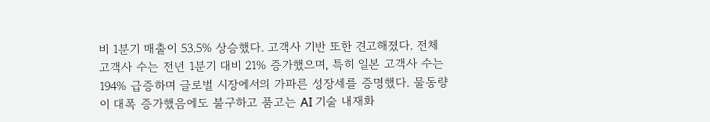비 1분기 매출이 53.5% 상승했다. 고객사 기반 또한 견고해졌다. 전체 고객사 수는 전년 1분기 대비 21% 증가했으며, 특히 일본 고객사 수는 194% 급증하며 글로벌 시장에서의 가파른 성장세를 증명했다. 물동량이 대폭 증가했음에도 불구하고 품고는 AI 기술 내재화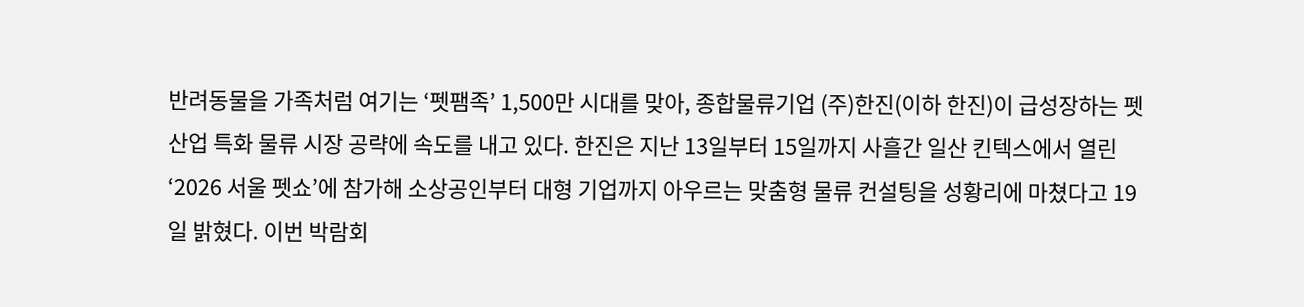반려동물을 가족처럼 여기는 ‘펫팸족’ 1,500만 시대를 맞아, 종합물류기업 (주)한진(이하 한진)이 급성장하는 펫 산업 특화 물류 시장 공략에 속도를 내고 있다. 한진은 지난 13일부터 15일까지 사흘간 일산 킨텍스에서 열린 ‘2026 서울 펫쇼’에 참가해 소상공인부터 대형 기업까지 아우르는 맞춤형 물류 컨설팅을 성황리에 마쳤다고 19일 밝혔다. 이번 박람회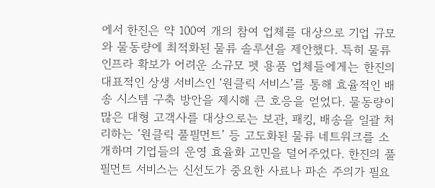에서 한진은 약 100여 개의 참여 업체를 대상으로 기업 규모와 물동량에 최적화된 물류 솔루션을 제안했다. 특히 물류 인프라 확보가 어려운 소규모 펫 용품 업체들에게는 한진의 대표적인 상생 서비스인 ‘원클릭 서비스’를 통해 효율적인 배송 시스템 구축 방안을 제시해 큰 호응을 얻었다. 물동량이 많은 대형 고객사를 대상으로는 보관, 패킹, 배송을 일괄 처리하는 ‘원클릭 풀필먼트’ 등 고도화된 물류 네트워크를 소개하며 기업들의 운영 효율화 고민을 덜어주었다. 한진의 풀필먼트 서비스는 신선도가 중요한 사료나 파손 주의가 필요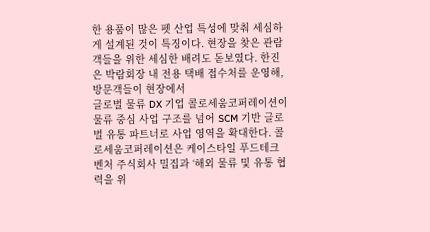한 용품이 많은 펫 산업 특성에 맞춰 세심하게 설계된 것이 특징이다. 현장을 찾은 관람객들을 위한 세심한 배려도 돋보였다. 한진은 박람회장 내 전용 택배 접수처를 운영해, 방문객들이 현장에서
글로벌 물류 DX 기업 콜로세움코퍼레이션이 물류 중심 사업 구조를 넘어 SCM 기반 글로벌 유통 파트너로 사업 영역을 확대한다. 콜로세움코퍼레이션은 케이스타일 푸드테크 벤처 주식회사 밀집과 ‘해외 물류 및 유통 협력을 위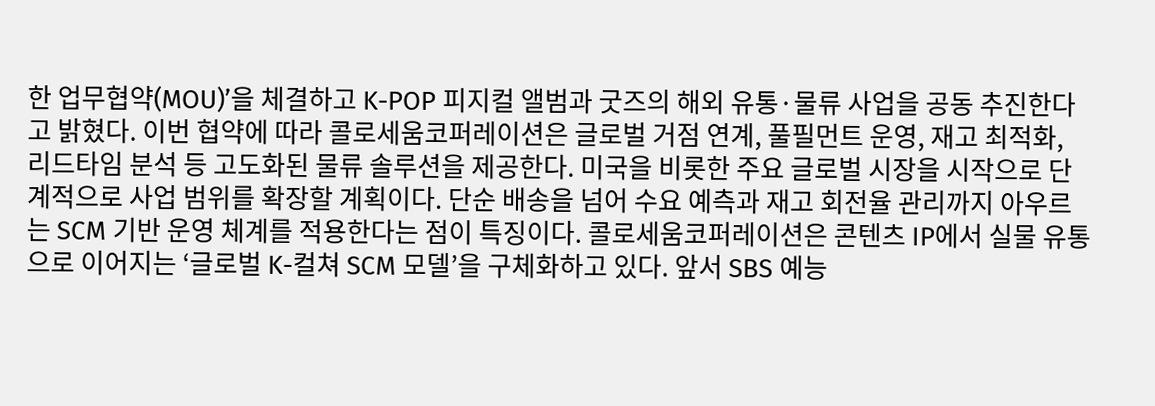한 업무협약(MOU)’을 체결하고 K-POP 피지컬 앨범과 굿즈의 해외 유통·물류 사업을 공동 추진한다고 밝혔다. 이번 협약에 따라 콜로세움코퍼레이션은 글로벌 거점 연계, 풀필먼트 운영, 재고 최적화, 리드타임 분석 등 고도화된 물류 솔루션을 제공한다. 미국을 비롯한 주요 글로벌 시장을 시작으로 단계적으로 사업 범위를 확장할 계획이다. 단순 배송을 넘어 수요 예측과 재고 회전율 관리까지 아우르는 SCM 기반 운영 체계를 적용한다는 점이 특징이다. 콜로세움코퍼레이션은 콘텐츠 IP에서 실물 유통으로 이어지는 ‘글로벌 K-컬쳐 SCM 모델’을 구체화하고 있다. 앞서 SBS 예능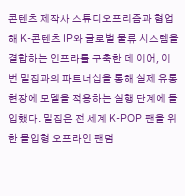콘텐츠 제작사 스튜디오프리즘과 협업해 K-콘텐츠 IP와 글로벌 물류 시스템을 결합하는 인프라를 구축한 데 이어, 이번 밀집과의 파트너십을 통해 실제 유통 현장에 모델을 적용하는 실행 단계에 돌입했다. 밀집은 전 세계 K-POP 팬을 위한 몰입형 오프라인 팬덤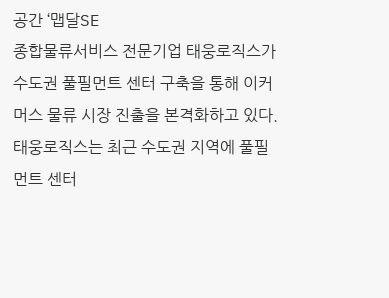공간 ‘맵달SE
종합물류서비스 전문기업 태웅로직스가 수도권 풀필먼트 센터 구축을 통해 이커머스 물류 시장 진출을 본격화하고 있다. 태웅로직스는 최근 수도권 지역에 풀필먼트 센터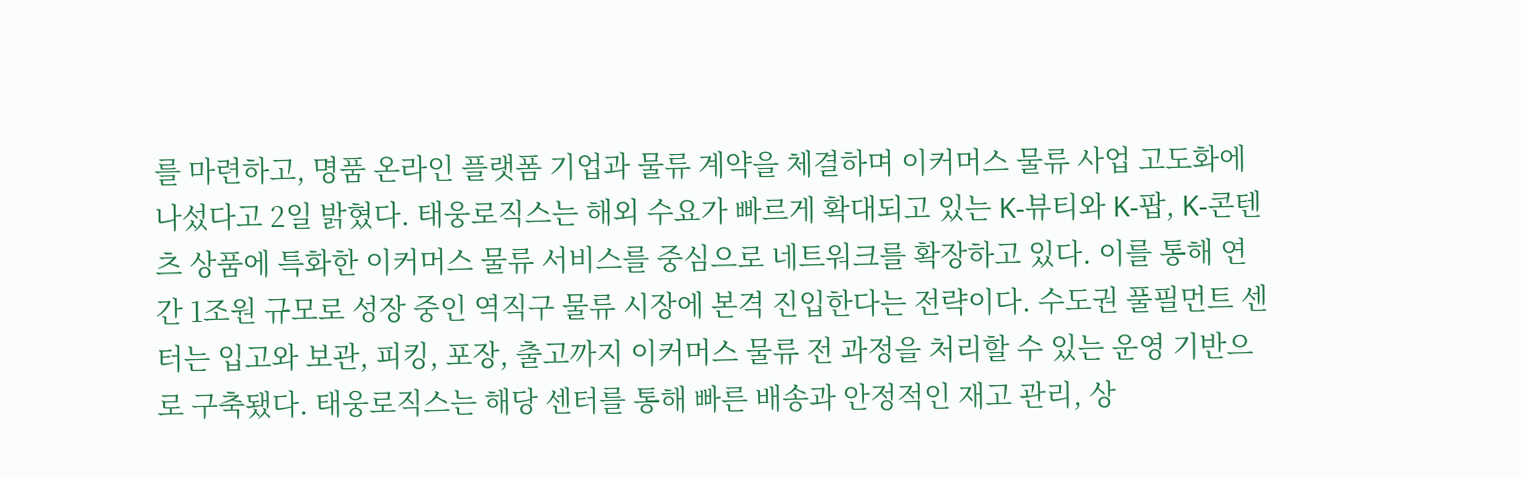를 마련하고, 명품 온라인 플랫폼 기업과 물류 계약을 체결하며 이커머스 물류 사업 고도화에 나섰다고 2일 밝혔다. 태웅로직스는 해외 수요가 빠르게 확대되고 있는 K-뷰티와 K-팝, K-콘텐츠 상품에 특화한 이커머스 물류 서비스를 중심으로 네트워크를 확장하고 있다. 이를 통해 연간 1조원 규모로 성장 중인 역직구 물류 시장에 본격 진입한다는 전략이다. 수도권 풀필먼트 센터는 입고와 보관, 피킹, 포장, 출고까지 이커머스 물류 전 과정을 처리할 수 있는 운영 기반으로 구축됐다. 태웅로직스는 해당 센터를 통해 빠른 배송과 안정적인 재고 관리, 상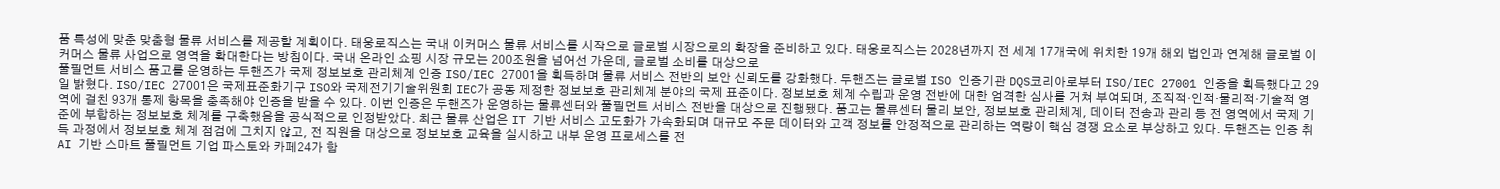품 특성에 맞춘 맞춤형 물류 서비스를 제공할 계획이다. 태웅로직스는 국내 이커머스 물류 서비스를 시작으로 글로벌 시장으로의 확장을 준비하고 있다. 태웅로직스는 2028년까지 전 세계 17개국에 위치한 19개 해외 법인과 연계해 글로벌 이커머스 물류 사업으로 영역을 확대한다는 방침이다. 국내 온라인 쇼핑 시장 규모는 200조원을 넘어선 가운데, 글로벌 소비를 대상으로
풀필먼트 서비스 품고를 운영하는 두핸즈가 국제 정보보호 관리체계 인증 ISO/IEC 27001을 획득하며 물류 서비스 전반의 보안 신뢰도를 강화했다. 두핸즈는 글로벌 ISO 인증기관 DQS코리아로부터 ISO/IEC 27001 인증을 획득했다고 29일 밝혔다. ISO/IEC 27001은 국제표준화기구 ISO와 국제전기기술위원회 IEC가 공동 제정한 정보보호 관리체계 분야의 국제 표준이다. 정보보호 체계 수립과 운영 전반에 대한 엄격한 심사를 거쳐 부여되며, 조직적·인적·물리적·기술적 영역에 걸친 93개 통제 항목을 충족해야 인증을 받을 수 있다. 이번 인증은 두핸즈가 운영하는 물류센터와 풀필먼트 서비스 전반을 대상으로 진행됐다. 품고는 물류센터 물리 보안, 정보보호 관리체계, 데이터 전송과 관리 등 전 영역에서 국제 기준에 부합하는 정보보호 체계를 구축했음을 공식적으로 인정받았다. 최근 물류 산업은 IT 기반 서비스 고도화가 가속화되며 대규모 주문 데이터와 고객 정보를 안정적으로 관리하는 역량이 핵심 경쟁 요소로 부상하고 있다. 두핸즈는 인증 취득 과정에서 정보보호 체계 점검에 그치지 않고, 전 직원을 대상으로 정보보호 교육을 실시하고 내부 운영 프로세스를 전
AI 기반 스마트 풀필먼트 기업 파스토와 카페24가 함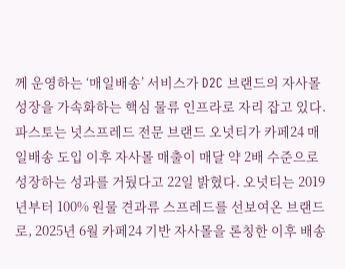께 운영하는 ‘매일배송’ 서비스가 D2C 브랜드의 자사몰 성장을 가속화하는 핵심 물류 인프라로 자리 잡고 있다. 파스토는 넛스프레드 전문 브랜드 오넛티가 카페24 매일배송 도입 이후 자사몰 매출이 매달 약 2배 수준으로 성장하는 성과를 거뒀다고 22일 밝혔다. 오넛티는 2019년부터 100% 원물 견과류 스프레드를 선보여온 브랜드로, 2025년 6월 카페24 기반 자사몰을 론칭한 이후 배송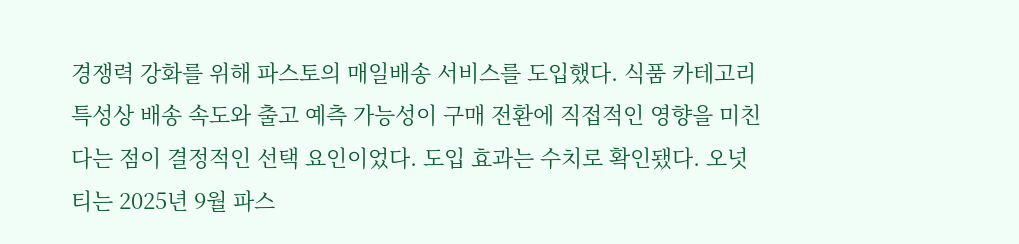경쟁력 강화를 위해 파스토의 매일배송 서비스를 도입했다. 식품 카테고리 특성상 배송 속도와 출고 예측 가능성이 구매 전환에 직접적인 영향을 미친다는 점이 결정적인 선택 요인이었다. 도입 효과는 수치로 확인됐다. 오넛티는 2025년 9월 파스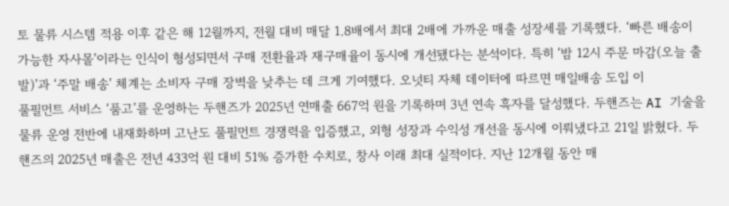토 물류 시스템 적용 이후 같은 해 12월까지, 전월 대비 매달 1.8배에서 최대 2배에 가까운 매출 성장세를 기록했다. ‘빠른 배송이 가능한 자사몰’이라는 인식이 형성되면서 구매 전환율과 재구매율이 동시에 개선됐다는 분석이다. 특히 ‘밤 12시 주문 마감(오늘 출발)’과 ‘주말 배송’ 체계는 소비자 구매 장벽을 낮추는 데 크게 기여했다. 오넛티 자체 데이터에 따르면 매일배송 도입 이
풀필먼트 서비스 ‘품고’를 운영하는 두핸즈가 2025년 연매출 667억 원을 기록하며 3년 연속 흑자를 달성했다. 두핸즈는 AI 기술을 물류 운영 전반에 내재화하며 고난도 풀필먼트 경쟁력을 입증했고, 외형 성장과 수익성 개선을 동시에 이뤄냈다고 21일 밝혔다. 두핸즈의 2025년 매출은 전년 433억 원 대비 51% 증가한 수치로, 창사 이래 최대 실적이다. 지난 12개월 동안 매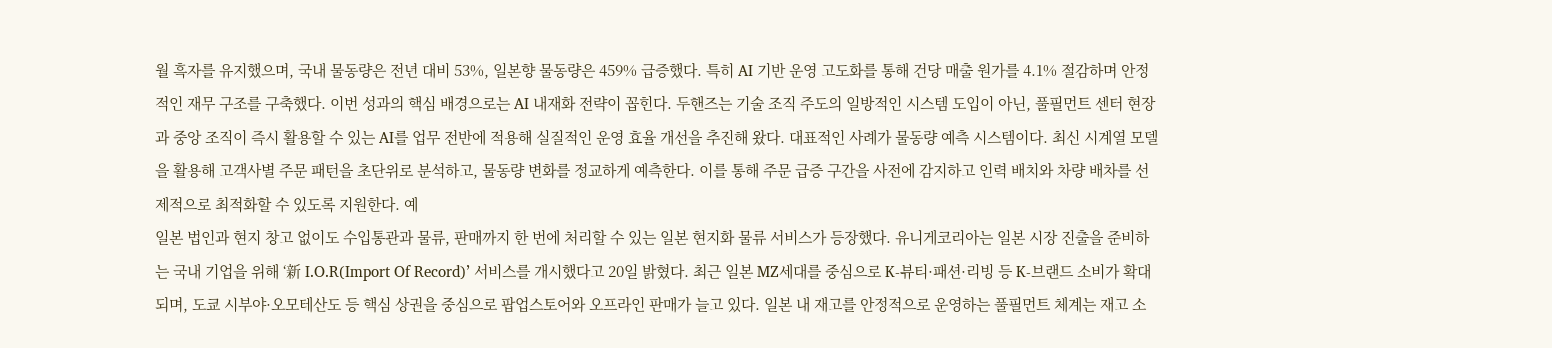월 흑자를 유지했으며, 국내 물동량은 전년 대비 53%, 일본향 물동량은 459% 급증했다. 특히 AI 기반 운영 고도화를 통해 건당 매출 원가를 4.1% 절감하며 안정적인 재무 구조를 구축했다. 이번 성과의 핵심 배경으로는 AI 내재화 전략이 꼽힌다. 두핸즈는 기술 조직 주도의 일방적인 시스템 도입이 아닌, 풀필먼트 센터 현장과 중앙 조직이 즉시 활용할 수 있는 AI를 업무 전반에 적용해 실질적인 운영 효율 개선을 추진해 왔다. 대표적인 사례가 물동량 예측 시스템이다. 최신 시계열 모델을 활용해 고객사별 주문 패턴을 초단위로 분석하고, 물동량 변화를 정교하게 예측한다. 이를 통해 주문 급증 구간을 사전에 감지하고 인력 배치와 차량 배차를 선제적으로 최적화할 수 있도록 지원한다. 예
일본 법인과 현지 창고 없이도 수입통관과 물류, 판매까지 한 번에 처리할 수 있는 일본 현지화 물류 서비스가 등장했다. 유니게코리아는 일본 시장 진출을 준비하는 국내 기업을 위해 ‘新 I.O.R(Import Of Record)’ 서비스를 개시했다고 20일 밝혔다. 최근 일본 MZ세대를 중심으로 K-뷰티·패션·리빙 등 K-브랜드 소비가 확대되며, 도쿄 시부야·오모테산도 등 핵심 상권을 중심으로 팝업스토어와 오프라인 판매가 늘고 있다. 일본 내 재고를 안정적으로 운영하는 풀필먼트 체계는 재고 소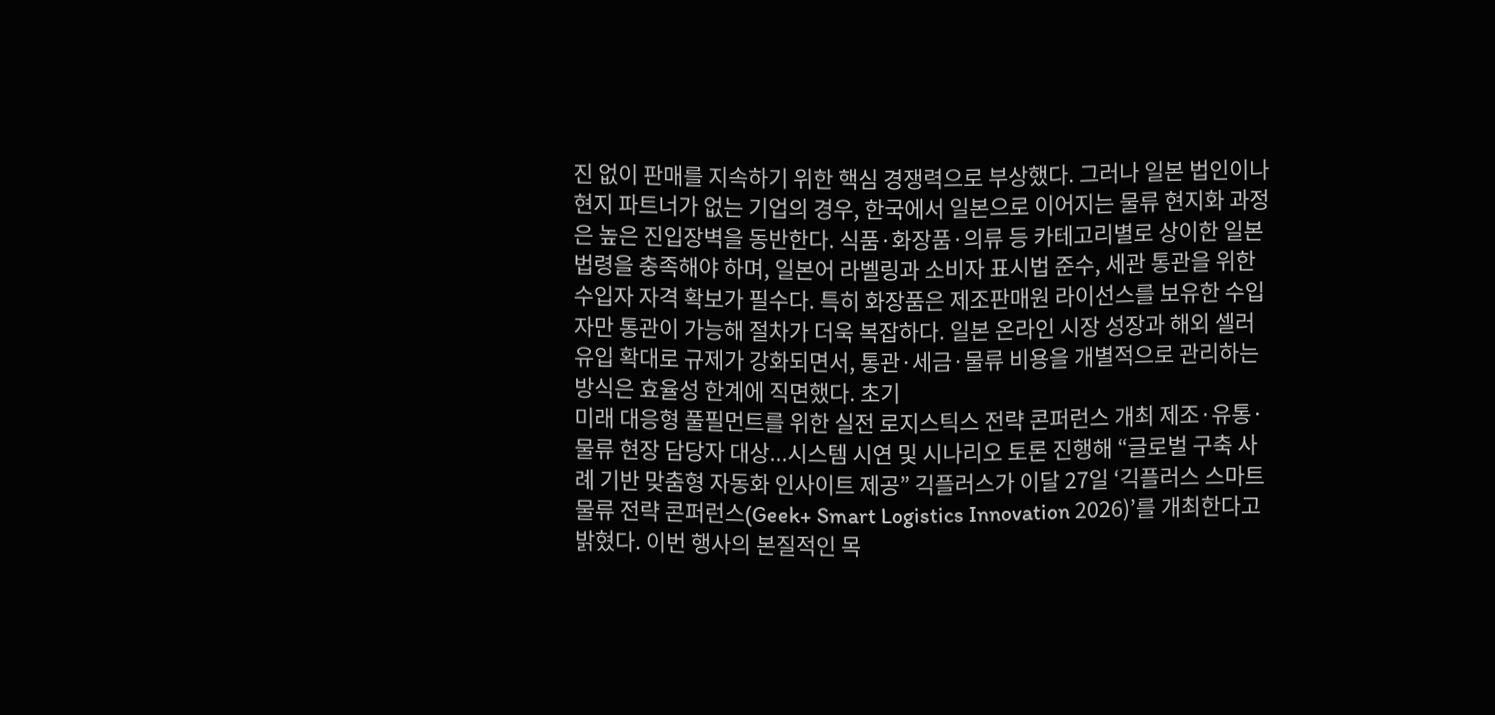진 없이 판매를 지속하기 위한 핵심 경쟁력으로 부상했다. 그러나 일본 법인이나 현지 파트너가 없는 기업의 경우, 한국에서 일본으로 이어지는 물류 현지화 과정은 높은 진입장벽을 동반한다. 식품·화장품·의류 등 카테고리별로 상이한 일본 법령을 충족해야 하며, 일본어 라벨링과 소비자 표시법 준수, 세관 통관을 위한 수입자 자격 확보가 필수다. 특히 화장품은 제조판매원 라이선스를 보유한 수입자만 통관이 가능해 절차가 더욱 복잡하다. 일본 온라인 시장 성장과 해외 셀러 유입 확대로 규제가 강화되면서, 통관·세금·물류 비용을 개별적으로 관리하는 방식은 효율성 한계에 직면했다. 초기
미래 대응형 풀필먼트를 위한 실전 로지스틱스 전략 콘퍼런스 개최 제조·유통·물류 현장 담당자 대상...시스템 시연 및 시나리오 토론 진행해 “글로벌 구축 사례 기반 맞춤형 자동화 인사이트 제공” 긱플러스가 이달 27일 ‘긱플러스 스마트 물류 전략 콘퍼런스(Geek+ Smart Logistics Innovation 2026)’를 개최한다고 밝혔다. 이번 행사의 본질적인 목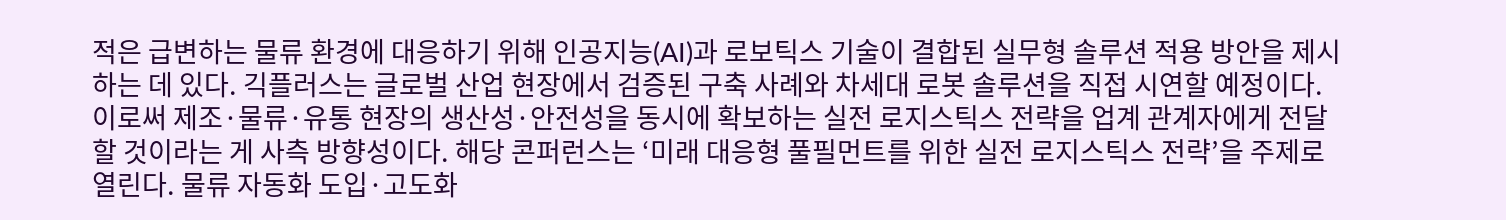적은 급변하는 물류 환경에 대응하기 위해 인공지능(AI)과 로보틱스 기술이 결합된 실무형 솔루션 적용 방안을 제시하는 데 있다. 긱플러스는 글로벌 산업 현장에서 검증된 구축 사례와 차세대 로봇 솔루션을 직접 시연할 예정이다. 이로써 제조·물류·유통 현장의 생산성·안전성을 동시에 확보하는 실전 로지스틱스 전략을 업계 관계자에게 전달할 것이라는 게 사측 방향성이다. 해당 콘퍼런스는 ‘미래 대응형 풀필먼트를 위한 실전 로지스틱스 전략’을 주제로 열린다. 물류 자동화 도입·고도화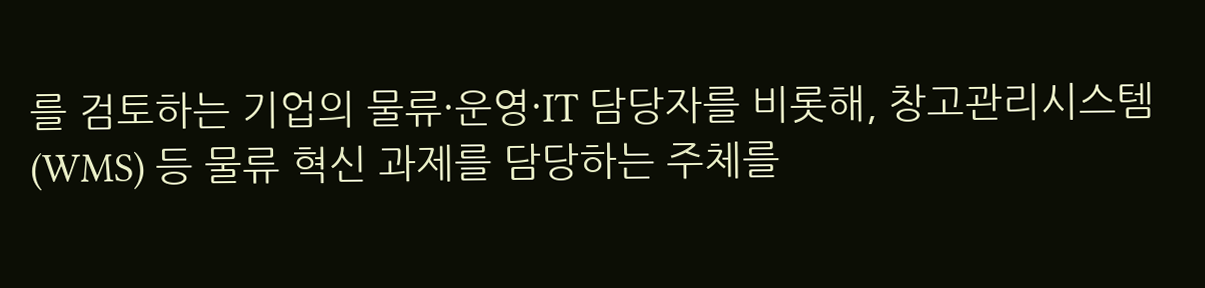를 검토하는 기업의 물류·운영·IT 담당자를 비롯해, 창고관리시스템(WMS) 등 물류 혁신 과제를 담당하는 주체를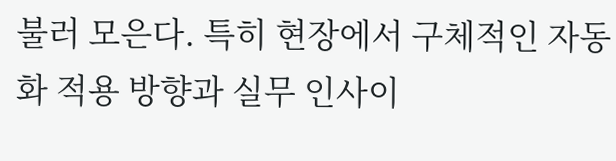불러 모은다. 특히 현장에서 구체적인 자동화 적용 방향과 실무 인사이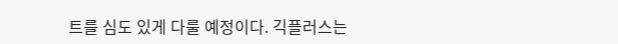트를 심도 있게 다룰 예정이다. 긱플러스는